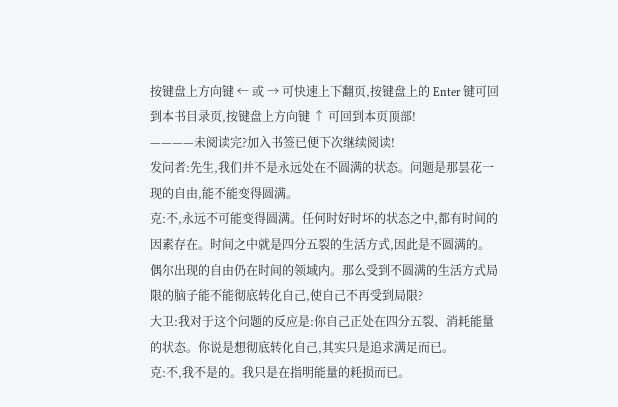按键盘上方向键 ← 或 → 可快速上下翻页,按键盘上的 Enter 键可回到本书目录页,按键盘上方向键 ↑ 可回到本页顶部!
————未阅读完?加入书签已便下次继续阅读!
发问者:先生,我们并不是永远处在不圆满的状态。问题是那昙花一现的自由,能不能变得圆满。
克:不,永远不可能变得圆满。任何时好时坏的状态之中,都有时间的因素存在。时间之中就是四分五裂的生活方式,因此是不圆满的。偶尔出现的自由仍在时间的领域内。那么受到不圆满的生活方式局限的脑子能不能彻底转化自己,使自己不再受到局限?
大卫:我对于这个问题的反应是:你自己正处在四分五裂、消耗能量的状态。你说是想彻底转化自己,其实只是追求满足而已。
克:不,我不是的。我只是在指明能量的耗损而已。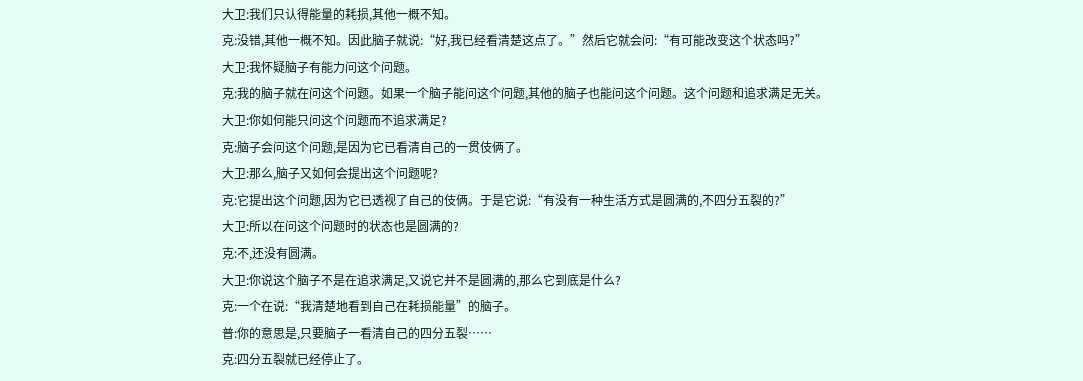大卫:我们只认得能量的耗损,其他一概不知。
克:没错,其他一概不知。因此脑子就说:“好,我已经看清楚这点了。”然后它就会问:“有可能改变这个状态吗?”
大卫:我怀疑脑子有能力问这个问题。
克:我的脑子就在问这个问题。如果一个脑子能问这个问题,其他的脑子也能问这个问题。这个问题和追求满足无关。
大卫:你如何能只问这个问题而不追求满足?
克:脑子会问这个问题,是因为它已看清自己的一贯伎俩了。
大卫:那么,脑子又如何会提出这个问题呢?
克:它提出这个问题,因为它已透视了自己的伎俩。于是它说:“有没有一种生活方式是圆满的,不四分五裂的?”
大卫:所以在问这个问题时的状态也是圆满的?
克:不,还没有圆满。
大卫:你说这个脑子不是在追求满足,又说它并不是圆满的,那么它到底是什么?
克:一个在说:“我清楚地看到自己在耗损能量”的脑子。
普:你的意思是,只要脑子一看清自己的四分五裂……
克:四分五裂就已经停止了。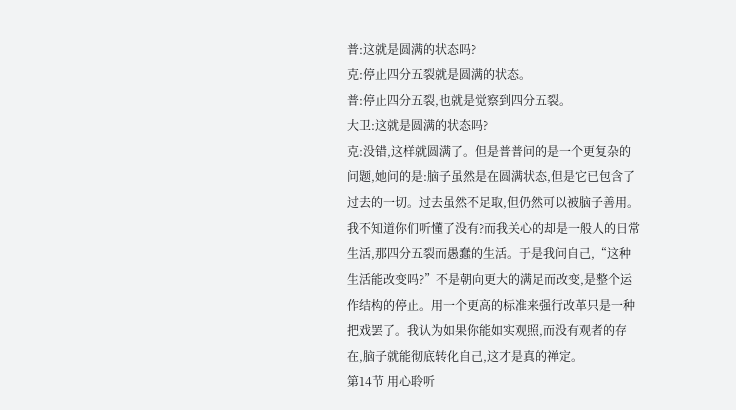普:这就是圆满的状态吗?
克:停止四分五裂就是圆满的状态。
普:停止四分五裂,也就是觉察到四分五裂。
大卫:这就是圆满的状态吗?
克:没错,这样就圆满了。但是普普问的是一个更复杂的问题,她问的是:脑子虽然是在圆满状态,但是它已包含了过去的一切。过去虽然不足取,但仍然可以被脑子善用。我不知道你们听懂了没有?而我关心的却是一般人的日常生活,那四分五裂而愚蠢的生活。于是我问自己,“这种生活能改变吗?”不是朝向更大的满足而改变,是整个运作结构的停止。用一个更高的标准来强行改革只是一种把戏罢了。我认为如果你能如实观照,而没有观者的存在,脑子就能彻底转化自己,这才是真的禅定。
第14节 用心聆听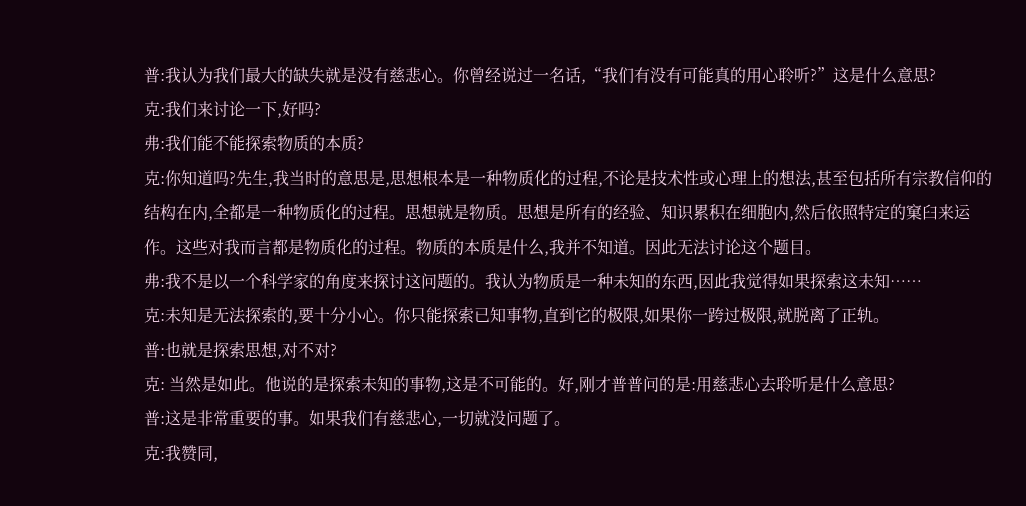普:我认为我们最大的缺失就是没有慈悲心。你曾经说过一名话,“我们有没有可能真的用心聆听?”这是什么意思?
克:我们来讨论一下,好吗?
弗:我们能不能探索物质的本质?
克:你知道吗?先生,我当时的意思是,思想根本是一种物质化的过程,不论是技术性或心理上的想法,甚至包括所有宗教信仰的结构在内,全都是一种物质化的过程。思想就是物质。思想是所有的经验、知识累积在细胞内,然后依照特定的窠臼来运作。这些对我而言都是物质化的过程。物质的本质是什么,我并不知道。因此无法讨论这个题目。
弗:我不是以一个科学家的角度来探讨这问题的。我认为物质是一种未知的东西,因此我觉得如果探索这未知……
克:未知是无法探索的,要十分小心。你只能探索已知事物,直到它的极限,如果你一跨过极限,就脱离了正轨。
普:也就是探索思想,对不对?
克: 当然是如此。他说的是探索未知的事物,这是不可能的。好,刚才普普问的是:用慈悲心去聆听是什么意思?
普:这是非常重要的事。如果我们有慈悲心,一切就没问题了。
克:我赞同,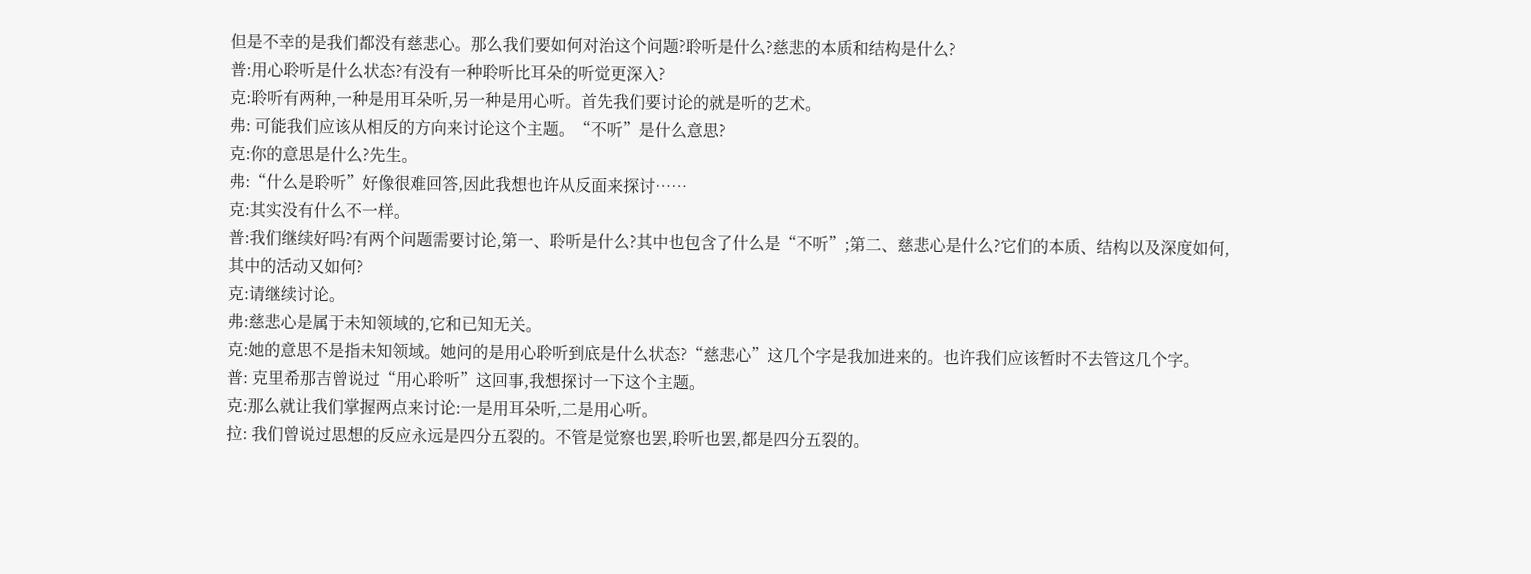但是不幸的是我们都没有慈悲心。那么我们要如何对治这个问题?聆听是什么?慈悲的本质和结构是什么?
普:用心聆听是什么状态?有没有一种聆听比耳朵的听觉更深入?
克:聆听有两种,一种是用耳朵听,另一种是用心听。首先我们要讨论的就是听的艺术。
弗: 可能我们应该从相反的方向来讨论这个主题。“不听”是什么意思?
克:你的意思是什么?先生。
弗:“什么是聆听”好像很难回答,因此我想也许从反面来探讨……
克:其实没有什么不一样。
普:我们继续好吗?有两个问题需要讨论,第一、聆听是什么?其中也包含了什么是“不听”;第二、慈悲心是什么?它们的本质、结构以及深度如何,其中的活动又如何?
克:请继续讨论。
弗:慈悲心是属于未知领域的,它和已知无关。
克:她的意思不是指未知领域。她问的是用心聆听到底是什么状态?“慈悲心”这几个字是我加进来的。也许我们应该暂时不去管这几个字。
普: 克里希那吉曾说过“用心聆听”这回事,我想探讨一下这个主题。
克:那么就让我们掌握两点来讨论:一是用耳朵听,二是用心听。
拉: 我们曾说过思想的反应永远是四分五裂的。不管是觉察也罢,聆听也罢,都是四分五裂的。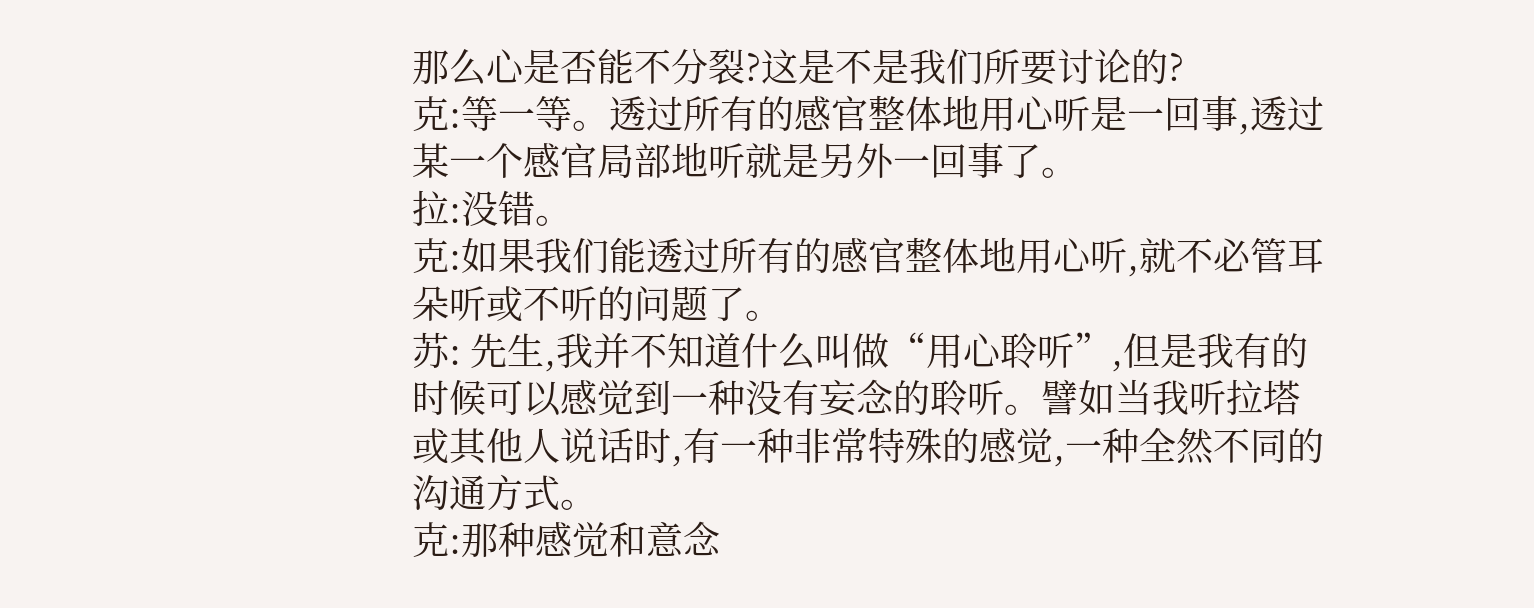那么心是否能不分裂?这是不是我们所要讨论的?
克:等一等。透过所有的感官整体地用心听是一回事,透过某一个感官局部地听就是另外一回事了。
拉:没错。
克:如果我们能透过所有的感官整体地用心听,就不必管耳朵听或不听的问题了。
苏: 先生,我并不知道什么叫做“用心聆听”,但是我有的时候可以感觉到一种没有妄念的聆听。譬如当我听拉塔或其他人说话时,有一种非常特殊的感觉,一种全然不同的沟通方式。
克:那种感觉和意念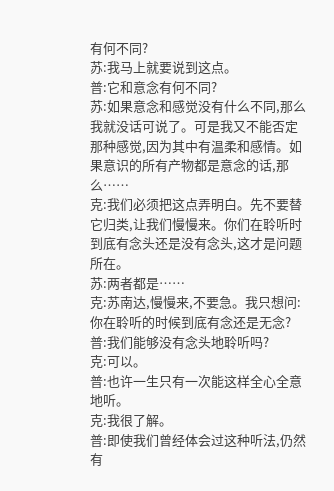有何不同?
苏:我马上就要说到这点。
普:它和意念有何不同?
苏:如果意念和感觉没有什么不同,那么我就没话可说了。可是我又不能否定那种感觉,因为其中有温柔和感情。如果意识的所有产物都是意念的话,那么……
克:我们必须把这点弄明白。先不要替它归类,让我们慢慢来。你们在聆听时到底有念头还是没有念头,这才是问题所在。
苏:两者都是……
克:苏南达,慢慢来,不要急。我只想问:你在聆听的时候到底有念还是无念?
普:我们能够没有念头地聆听吗?
克:可以。
普:也许一生只有一次能这样全心全意地听。
克:我很了解。
普:即使我们曾经体会过这种听法,仍然有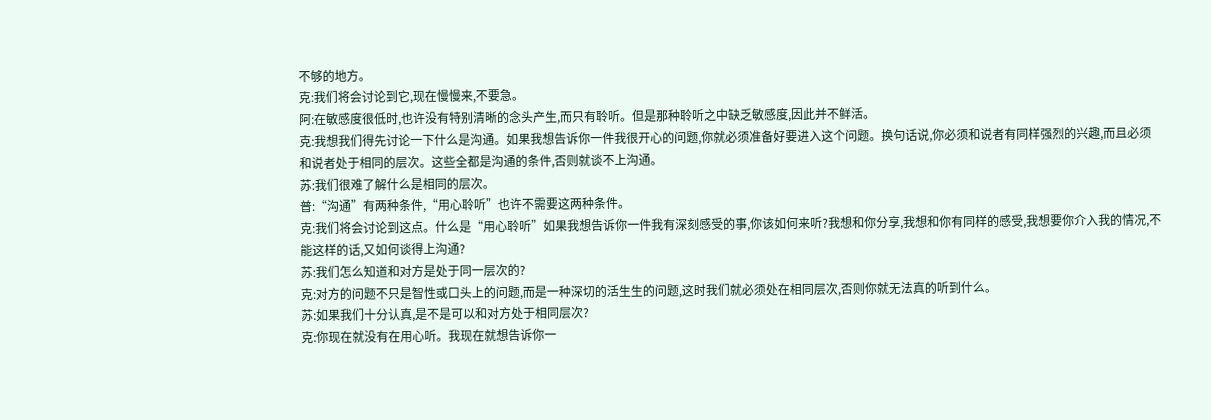不够的地方。
克:我们将会讨论到它,现在慢慢来,不要急。
阿:在敏感度很低时,也许没有特别清晰的念头产生,而只有聆听。但是那种聆听之中缺乏敏感度,因此并不鲜活。
克:我想我们得先讨论一下什么是沟通。如果我想告诉你一件我很开心的问题,你就必须准备好要进入这个问题。换句话说,你必须和说者有同样强烈的兴趣,而且必须和说者处于相同的层次。这些全都是沟通的条件,否则就谈不上沟通。
苏:我们很难了解什么是相同的层次。
普:“沟通”有两种条件,“用心聆听”也许不需要这两种条件。
克:我们将会讨论到这点。什么是“用心聆听”如果我想告诉你一件我有深刻感受的事,你该如何来听?我想和你分享,我想和你有同样的感受,我想要你介入我的情况,不能这样的话,又如何谈得上沟通?
苏:我们怎么知道和对方是处于同一层次的?
克:对方的问题不只是智性或口头上的问题,而是一种深切的活生生的问题,这时我们就必须处在相同层次,否则你就无法真的听到什么。
苏:如果我们十分认真,是不是可以和对方处于相同层次?
克:你现在就没有在用心听。我现在就想告诉你一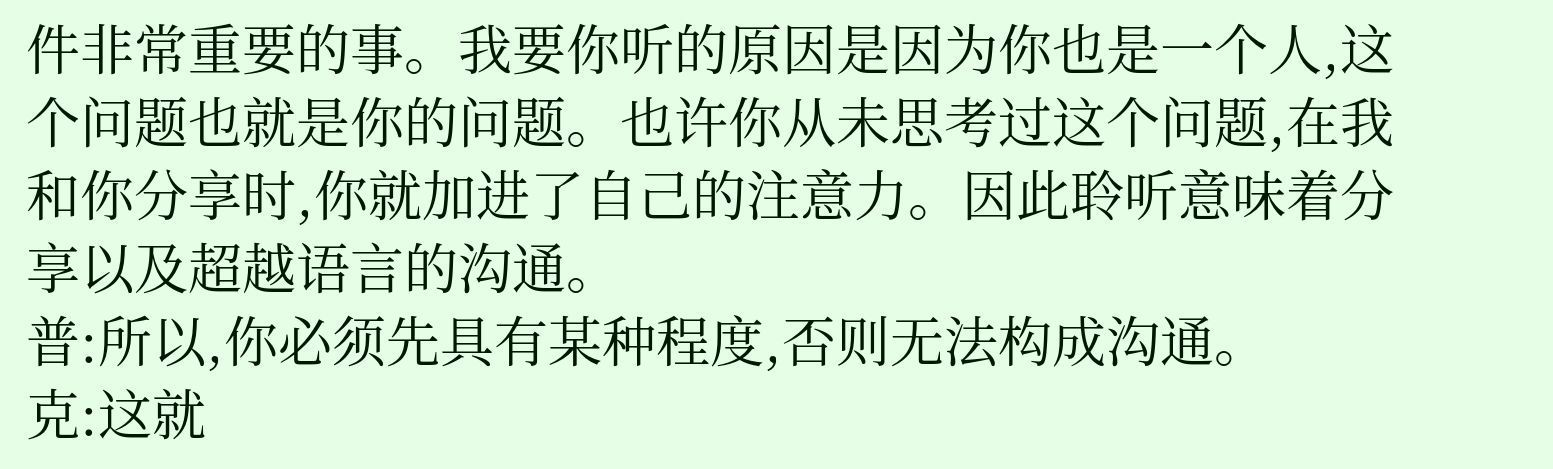件非常重要的事。我要你听的原因是因为你也是一个人,这个问题也就是你的问题。也许你从未思考过这个问题,在我和你分享时,你就加进了自己的注意力。因此聆听意味着分享以及超越语言的沟通。
普:所以,你必须先具有某种程度,否则无法构成沟通。
克:这就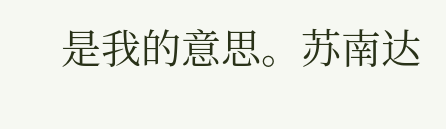是我的意思。苏南达